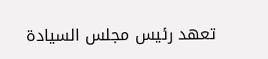تعهد رئيس مجلس السيادة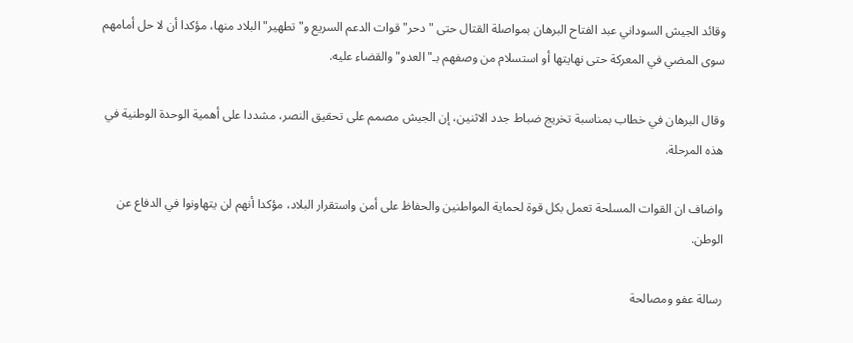وقائد الجيش السوداني عبد الفتاح البرهان بمواصلة القتال حتى "دحر" قوات الدعم السريع و"تطهير" البلاد منها، مؤكدا أن لا حل أمامهم سوى المضي في المعركة حتى نهايتها أو استسلام من وصفهم بـ"العدو" والقضاء عليه.

وقال البرهان في خطاب بمناسبة تخريج ضباط جدد الاثنين، إن الجيش مصمم على تحقيق النصر، مشددا على أهمية الوحدة الوطنية في هذه المرحلة.

واضاف ان القوات المسلحة تعمل بكل قوة لحماية المواطنين والحفاظ على أمن واستقرار البلاد، مؤكدا أنهم لن يتهاونوا في الدفاع عن الوطن.

رسالة عفو ومصالحة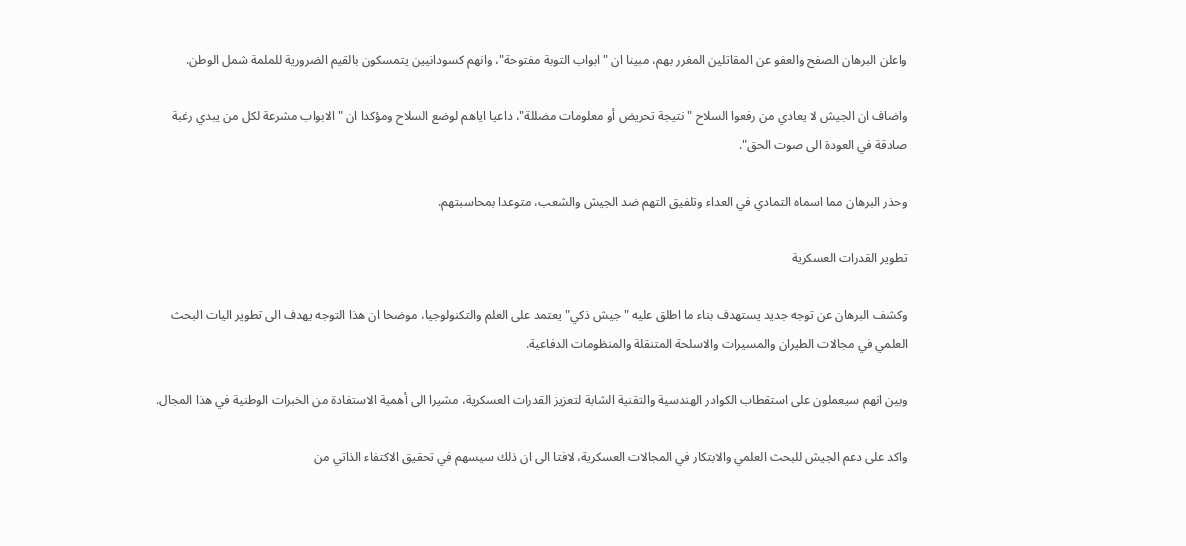واعلن البرهان الصفح والعفو عن المقاتلين المغرر بهم، مبينا ان "ابواب التوبة مفتوحة"، وانهم كسودانيين يتمسكون بالقيم الضرورية للملمة شمل الوطن.

واضاف ان الجيش لا يعادي من رفعوا السلاح "نتيجة تحريض أو معلومات مضللة"، داعيا اياهم لوضع السلاح ومؤكدا ان "الابواب مشرعة لكل من يبدي رغبة صادقة في العودة الى صوت الحق".

وحذر البرهان مما اسماه التمادي في العداء وتلفيق التهم ضد الجيش والشعب، متوعدا بمحاسبتهم.

تطوير القدرات العسكرية

وكشف البرهان عن توجه جديد يستهدف بناء ما اطلق عليه "جيش ذكي" يعتمد على العلم والتكنولوجيا، موضحا ان هذا التوجه يهدف الى تطوير اليات البحث العلمي في مجالات الطيران والمسيرات والاسلحة المتنقلة والمنظومات الدفاعية.

وبين انهم سيعملون على استقطاب الكوادر الهندسية والتقنية الشابة لتعزيز القدرات العسكرية، مشيرا الى أهمية الاستفادة من الخبرات الوطنية في هذا المجال.

واكد على دعم الجيش للبحث العلمي والابتكار في المجالات العسكرية، لافتا الى ان ذلك سيسهم في تحقيق الاكتفاء الذاتي من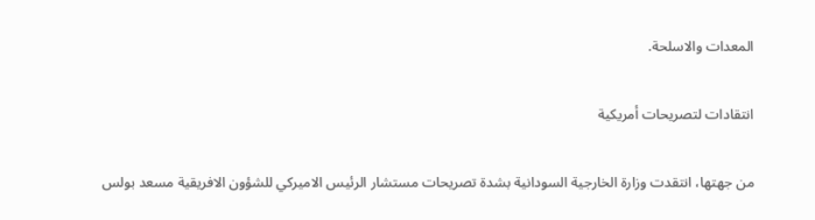المعدات والاسلحة.

انتقادات لتصريحات أمريكية

من جهتها، انتقدت وزارة الخارجية السودانية بشدة تصريحات مستشار الرئيس الاميركي للشؤون الافريقية مسعد بولس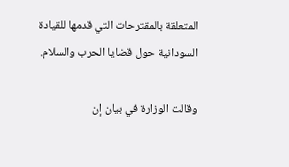المتعلقة بالمقترحات التي قدمها للقيادة السودانية حول قضايا الحرب والسلام.

وقالت الوزارة في بيان إن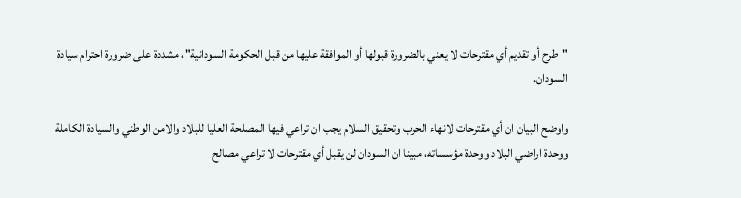"طرح أو تقديم أي مقترحات لا يعني بالضرورة قبولها أو الموافقة عليها من قبل الحكومة السودانية"، مشددة على ضرورة احترام سيادة السودان.

واوضح البيان ان أي مقترحات لانهاء الحرب وتحقيق السلام يجب ان تراعي فيها المصلحة العليا للبلاد والامن الوطني والسيادة الكاملة ووحدة اراضي البلاد ووحدة مؤسساته، مبينا ان السودان لن يقبل أي مقترحات لا تراعي مصالح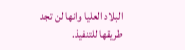البلاد العليا وانها لن تجد طريقها للتنفيذ.